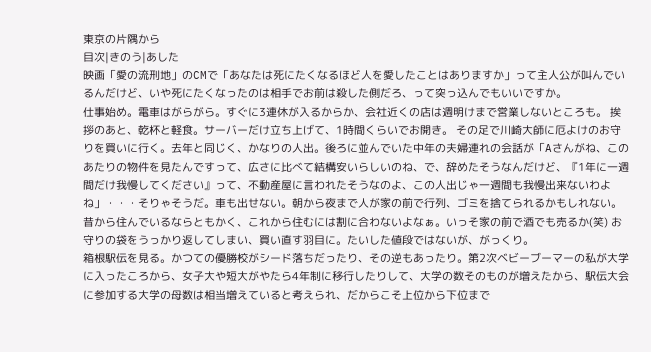東京の片隅から
目次|きのう|あした
映画「愛の流刑地」のCMで「あなたは死にたくなるほど人を愛したことはありますか」って主人公が叫んでいるんだけど、いや死にたくなったのは相手でお前は殺した側だろ、って突っ込んでもいいですか。
仕事始め。電車はがらがら。すぐに3連休が入るからか、会社近くの店は週明けまで営業しないところも。 挨拶のあと、乾杯と軽食。サーバーだけ立ち上げて、1時間くらいでお開き。 その足で川崎大師に厄よけのお守りを買いに行く。去年と同じく、かなりの人出。後ろに並んでいた中年の夫婦連れの会話が「Aさんがね、このあたりの物件を見たんですって、広さに比べて結構安いらしいのね、で、辞めたそうなんだけど、『1年に一週間だけ我慢してください』って、不動産屋に言われたそうなのよ、この人出じゃ一週間も我慢出来ないわよね」・・・そりゃそうだ。車も出せない。朝から夜まで人が家の前で行列、ゴミを捨てられるかもしれない。昔から住んでいるならともかく、これから住むには割に合わないよなぁ。いっそ家の前で酒でも売るか(笑) お守りの袋をうっかり返してしまい、買い直す羽目に。たいした値段ではないが、がっくり。
箱根駅伝を見る。かつての優勝校がシード落ちだったり、その逆もあったり。第2次ベビーブーマーの私が大学に入ったころから、女子大や短大がやたら4年制に移行したりして、大学の数そのものが増えたから、駅伝大会に参加する大学の母数は相当増えていると考えられ、だからこそ上位から下位まで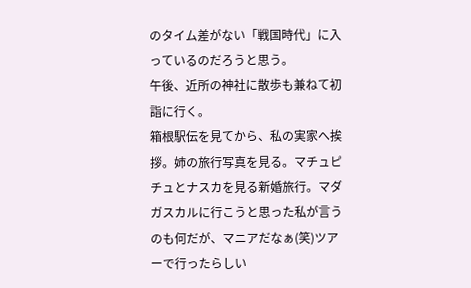のタイム差がない「戦国時代」に入っているのだろうと思う。
午後、近所の神社に散歩も兼ねて初詣に行く。
箱根駅伝を見てから、私の実家へ挨拶。姉の旅行写真を見る。マチュピチュとナスカを見る新婚旅行。マダガスカルに行こうと思った私が言うのも何だが、マニアだなぁ(笑)ツアーで行ったらしい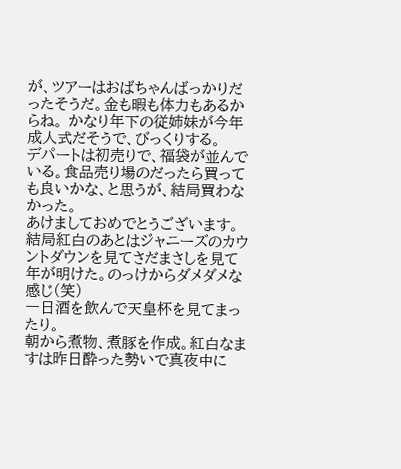が、ツアーはおばちゃんばっかりだったそうだ。金も暇も体力もあるからね。 かなり年下の従姉妹が今年成人式だそうで、びっくりする。
デパートは初売りで、福袋が並んでいる。食品売り場のだったら買っても良いかな、と思うが、結局買わなかった。
あけましておめでとうございます。 結局紅白のあとはジャニーズのカウントダウンを見てさだまさしを見て年が明けた。のっけからダメダメな感じ(笑)
一日酒を飲んで天皇杯を見てまったり。
朝から煮物、煮豚を作成。紅白なますは昨日酔った勢いで真夜中に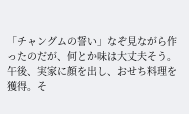「チャングムの誓い」なぞ見ながら作ったのだが、何とか味は大丈夫そう。 午後、実家に顔を出し、おせち料理を獲得。そ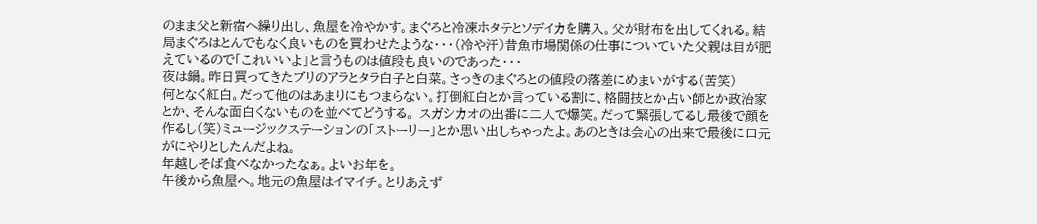のまま父と新宿へ繰り出し、魚屋を冷やかす。まぐろと冷凍ホタテとソデイカを購入。父が財布を出してくれる。結局まぐろはとんでもなく良いものを買わせたような・・・(冷や汗)昔魚市場関係の仕事についていた父親は目が肥えているので「これいいよ」と言うものは値段も良いのであった・・・
夜は鍋。昨日買ってきたブリのアラとタラ白子と白菜。さっきのまぐろとの値段の落差にめまいがする(苦笑)
何となく紅白。だって他のはあまりにもつまらない。打倒紅白とか言っている割に、格闘技とか占い師とか政治家とか、そんな面白くないものを並べてどうする。 スガシカオの出番に二人で爆笑。だって緊張してるし最後で顔を作るし(笑)ミュージックステーションの「ストーリー」とか思い出しちゃったよ。あのときは会心の出来で最後に口元がにやりとしたんだよね。
年越しそば食べなかったなぁ。よいお年を。
午後から魚屋へ。地元の魚屋はイマイチ。とりあえず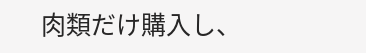肉類だけ購入し、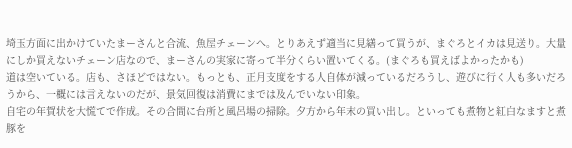埼玉方面に出かけていたまーさんと合流、魚屋チェーンへ。とりあえず適当に見繕って買うが、まぐろとイカは見送り。大量にしか買えないチェーン店なので、まーさんの実家に寄って半分くらい置いてくる。(まぐろも買えばよかったかも)
道は空いている。店も、さほどではない。もっとも、正月支度をする人自体が減っているだろうし、遊びに行く人も多いだろうから、一概には言えないのだが、景気回復は消費にまでは及んでいない印象。
自宅の年賀状を大慌てで作成。その合間に台所と風呂場の掃除。夕方から年末の買い出し。といっても煮物と紅白なますと煮豚を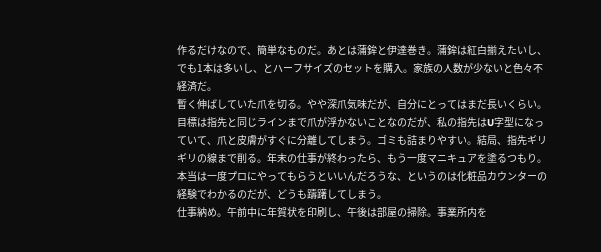作るだけなので、簡単なものだ。あとは蒲鉾と伊達巻き。蒲鉾は紅白揃えたいし、でも1本は多いし、とハーフサイズのセットを購入。家族の人数が少ないと色々不経済だ。
暫く伸ばしていた爪を切る。やや深爪気味だが、自分にとってはまだ長いくらい。目標は指先と同じラインまで爪が浮かないことなのだが、私の指先はU字型になっていて、爪と皮膚がすぐに分離してしまう。ゴミも詰まりやすい。結局、指先ギリギリの線まで削る。年末の仕事が終わったら、もう一度マニキュアを塗るつもり。本当は一度プロにやってもらうといいんだろうな、というのは化粧品カウンターの経験でわかるのだが、どうも躊躇してしまう。
仕事納め。午前中に年賀状を印刷し、午後は部屋の掃除。事業所内を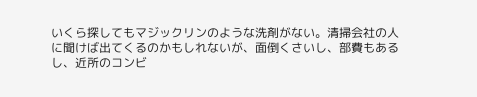いくら探してもマジックリンのような洗剤がない。清掃会社の人に聞けば出てくるのかもしれないが、面倒くさいし、部費もあるし、近所のコンビ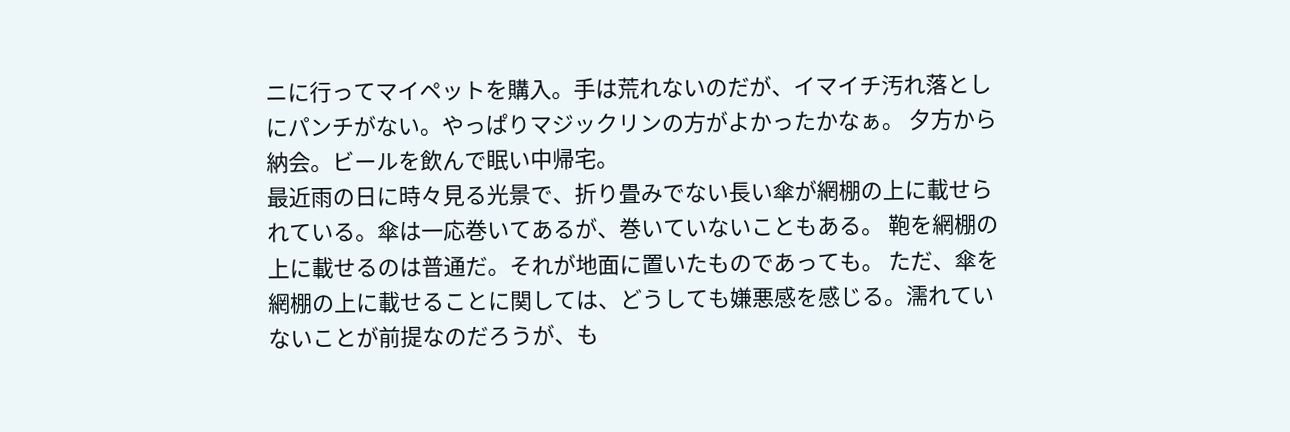ニに行ってマイペットを購入。手は荒れないのだが、イマイチ汚れ落としにパンチがない。やっぱりマジックリンの方がよかったかなぁ。 夕方から納会。ビールを飲んで眠い中帰宅。
最近雨の日に時々見る光景で、折り畳みでない長い傘が網棚の上に載せられている。傘は一応巻いてあるが、巻いていないこともある。 鞄を網棚の上に載せるのは普通だ。それが地面に置いたものであっても。 ただ、傘を網棚の上に載せることに関しては、どうしても嫌悪感を感じる。濡れていないことが前提なのだろうが、も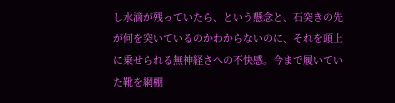し水滴が残っていたら、という懸念と、石突きの先が何を突いているのかわからないのに、それを頭上に乗せられる無神経さへの不快感。今まで履いていた靴を網棚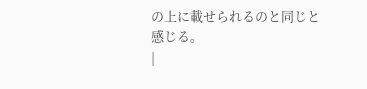の上に載せられるのと同じと感じる。
|